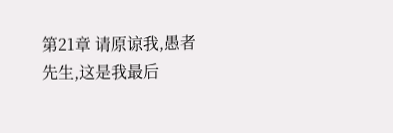第21章 请原谅我,愚者先生,这是我最后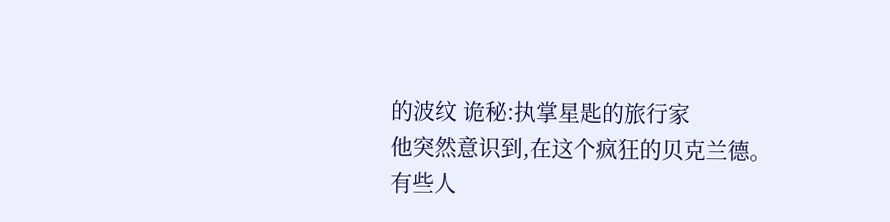的波纹 诡秘:执掌星匙的旅行家
他突然意识到,在这个疯狂的贝克兰德。
有些人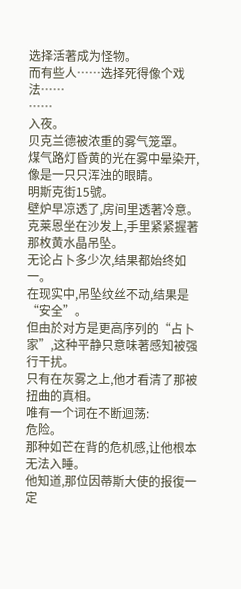选择活著成为怪物。
而有些人……选择死得像个戏法……
……
入夜。
贝克兰德被浓重的雾气笼罩。
煤气路灯昏黄的光在雾中晕染开,像是一只只浑浊的眼睛。
明斯克街15號。
壁炉早凉透了,房间里透著冷意。
克莱恩坐在沙发上,手里紧紧握著那枚黄水晶吊坠。
无论占卜多少次,结果都始终如一。
在现实中,吊坠纹丝不动,结果是“安全”。
但由於对方是更高序列的“占卜家”,这种平静只意味著感知被强行干扰。
只有在灰雾之上,他才看清了那被扭曲的真相。
唯有一个词在不断迴荡:
危险。
那种如芒在背的危机感,让他根本无法入睡。
他知道,那位因蒂斯大使的报復一定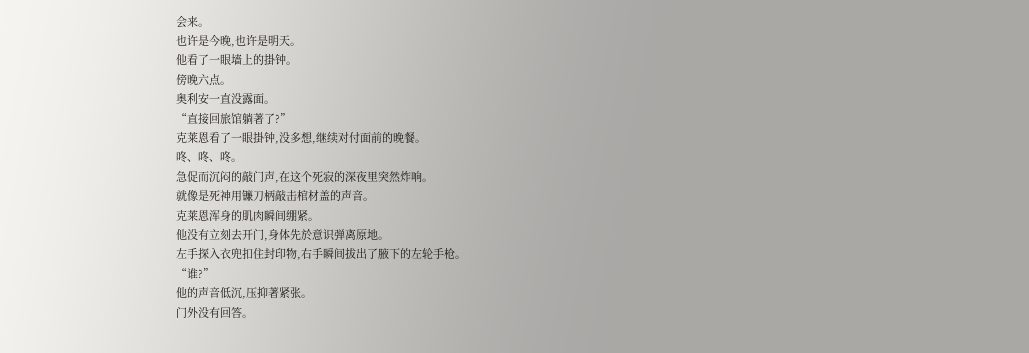会来。
也许是今晚,也许是明天。
他看了一眼墙上的掛钟。
傍晚六点。
奥利安一直没露面。
“直接回旅馆躺著了?”
克莱恩看了一眼掛钟,没多想,继续对付面前的晚餐。
咚、咚、咚。
急促而沉闷的敲门声,在这个死寂的深夜里突然炸响。
就像是死神用镰刀柄敲击棺材盖的声音。
克莱恩浑身的肌肉瞬间绷紧。
他没有立刻去开门,身体先於意识弹离原地。
左手探入衣兜扣住封印物,右手瞬间拔出了腋下的左轮手枪。
“谁?”
他的声音低沉,压抑著紧张。
门外没有回答。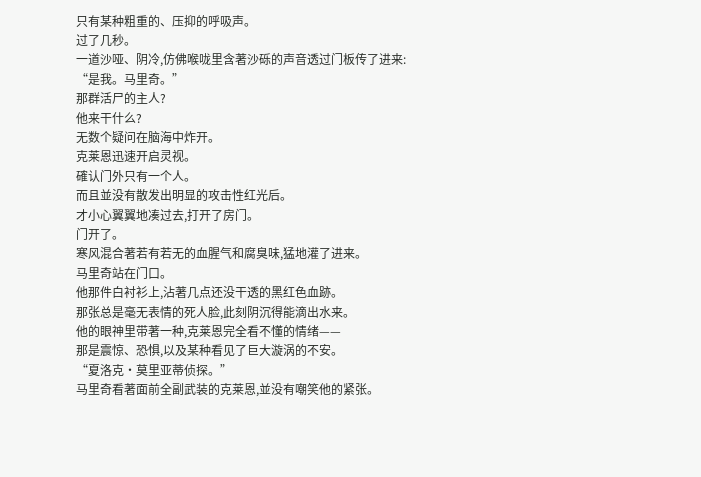只有某种粗重的、压抑的呼吸声。
过了几秒。
一道沙哑、阴冷,仿佛喉咙里含著沙砾的声音透过门板传了进来:
“是我。马里奇。”
那群活尸的主人?
他来干什么?
无数个疑问在脑海中炸开。
克莱恩迅速开启灵视。
確认门外只有一个人。
而且並没有散发出明显的攻击性红光后。
才小心翼翼地凑过去,打开了房门。
门开了。
寒风混合著若有若无的血腥气和腐臭味,猛地灌了进来。
马里奇站在门口。
他那件白衬衫上,沾著几点还没干透的黑红色血跡。
那张总是毫无表情的死人脸,此刻阴沉得能滴出水来。
他的眼神里带著一种,克莱恩完全看不懂的情绪——
那是震惊、恐惧,以及某种看见了巨大漩涡的不安。
“夏洛克·莫里亚蒂侦探。”
马里奇看著面前全副武装的克莱恩,並没有嘲笑他的紧张。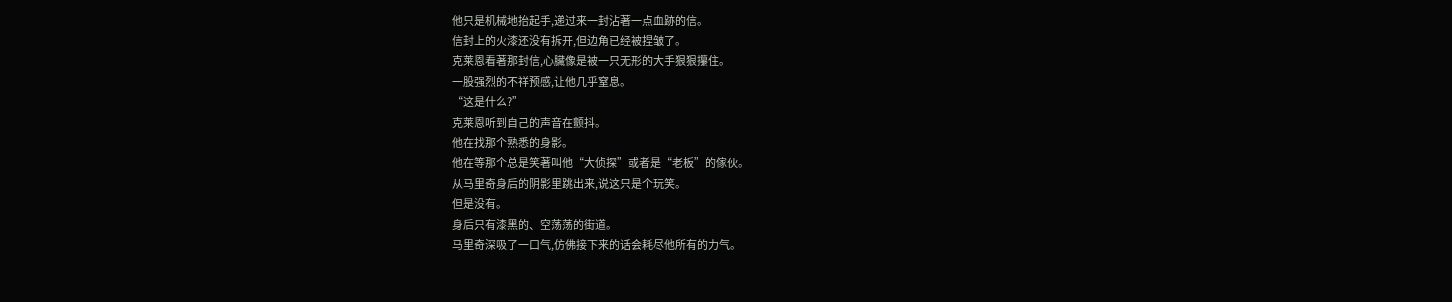他只是机械地抬起手,递过来一封沾著一点血跡的信。
信封上的火漆还没有拆开,但边角已经被捏皱了。
克莱恩看著那封信,心臟像是被一只无形的大手狠狠攥住。
一股强烈的不祥预感,让他几乎窒息。
“这是什么?”
克莱恩听到自己的声音在颤抖。
他在找那个熟悉的身影。
他在等那个总是笑著叫他“大侦探”或者是“老板”的傢伙。
从马里奇身后的阴影里跳出来,说这只是个玩笑。
但是没有。
身后只有漆黑的、空荡荡的街道。
马里奇深吸了一口气,仿佛接下来的话会耗尽他所有的力气。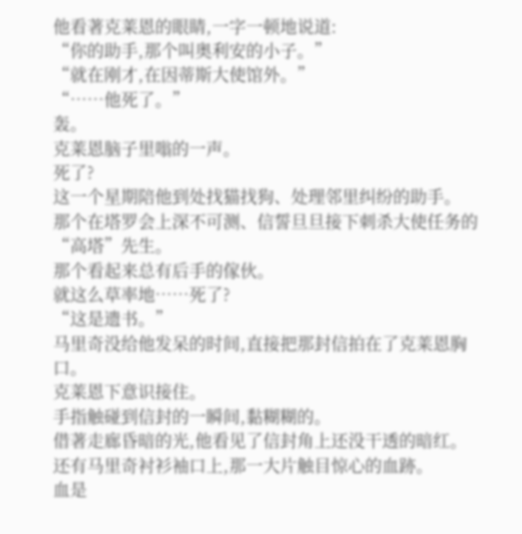他看著克莱恩的眼睛,一字一顿地说道:
“你的助手,那个叫奥利安的小子。”
“就在刚才,在因蒂斯大使馆外。”
“……他死了。”
轰。
克莱恩脑子里嗡的一声。
死了?
这一个星期陪他到处找猫找狗、处理邻里纠纷的助手。
那个在塔罗会上深不可测、信誓旦旦接下刺杀大使任务的“高塔”先生。
那个看起来总有后手的傢伙。
就这么草率地……死了?
“这是遗书。”
马里奇没给他发呆的时间,直接把那封信拍在了克莱恩胸口。
克莱恩下意识接住。
手指触碰到信封的一瞬间,黏糊糊的。
借著走廊昏暗的光,他看见了信封角上还没干透的暗红。
还有马里奇衬衫袖口上,那一大片触目惊心的血跡。
血是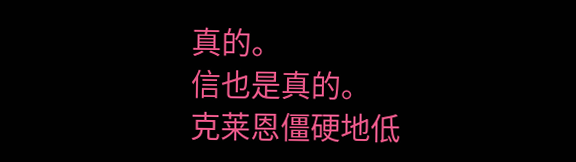真的。
信也是真的。
克莱恩僵硬地低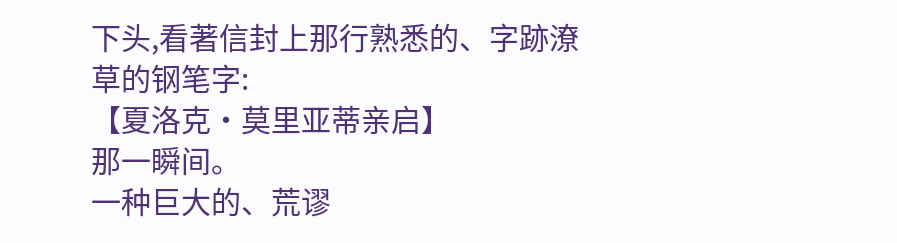下头,看著信封上那行熟悉的、字跡潦草的钢笔字:
【夏洛克·莫里亚蒂亲启】
那一瞬间。
一种巨大的、荒谬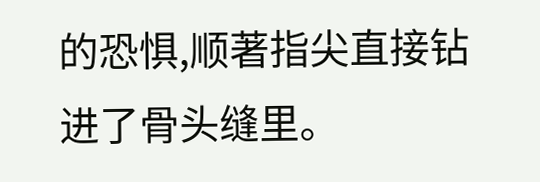的恐惧,顺著指尖直接钻进了骨头缝里。